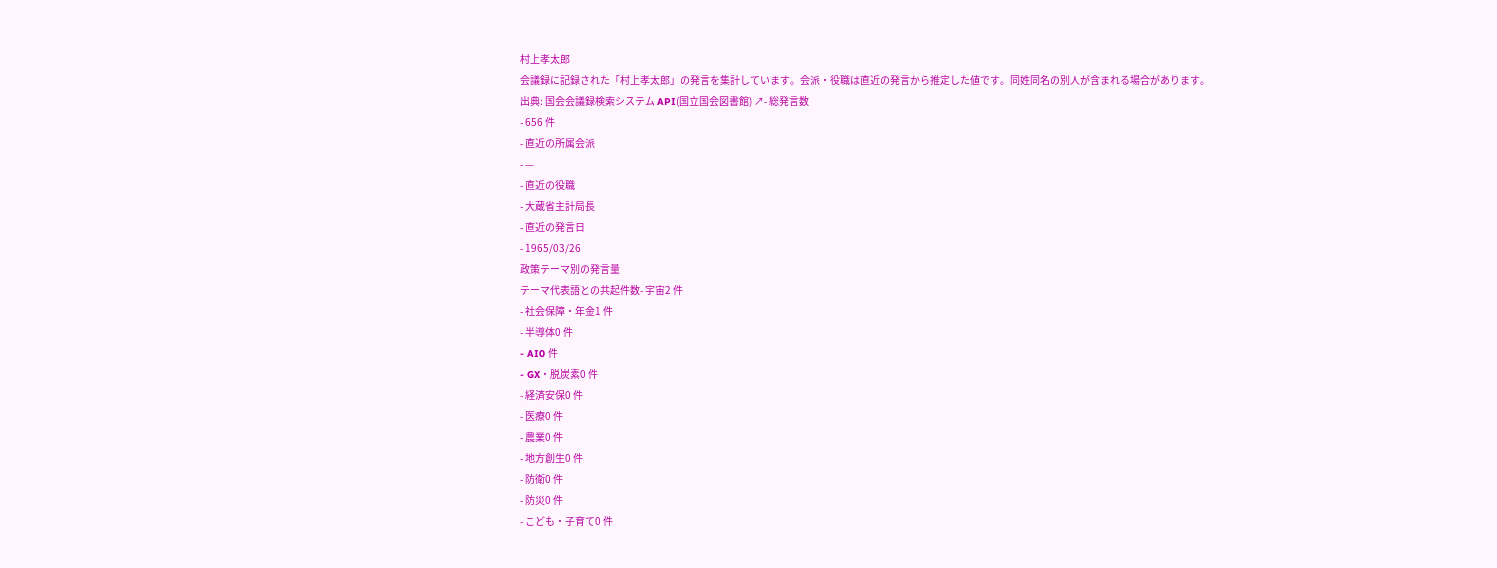村上孝太郎
会議録に記録された「村上孝太郎」の発言を集計しています。会派・役職は直近の発言から推定した値です。同姓同名の別人が含まれる場合があります。
出典: 国会会議録検索システム API(国立国会図書館) ↗- 総発言数
- 656 件
- 直近の所属会派
- —
- 直近の役職
- 大蔵省主計局長
- 直近の発言日
- 1965/03/26
政策テーマ別の発言量
テーマ代表語との共起件数- 宇宙2 件
- 社会保障・年金1 件
- 半導体0 件
- AI0 件
- GX・脱炭素0 件
- 経済安保0 件
- 医療0 件
- 農業0 件
- 地方創生0 件
- 防衛0 件
- 防災0 件
- こども・子育て0 件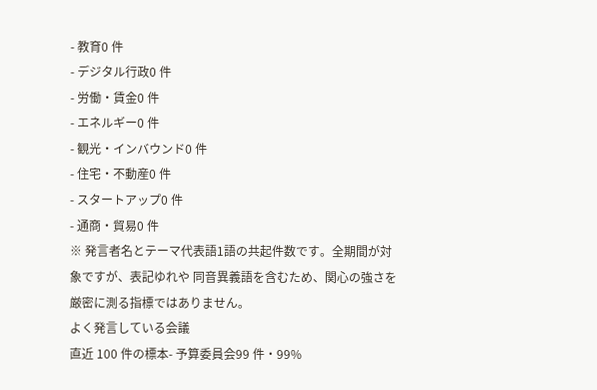- 教育0 件
- デジタル行政0 件
- 労働・賃金0 件
- エネルギー0 件
- 観光・インバウンド0 件
- 住宅・不動産0 件
- スタートアップ0 件
- 通商・貿易0 件
※ 発言者名とテーマ代表語1語の共起件数です。全期間が対象ですが、表記ゆれや 同音異義語を含むため、関心の強さを厳密に測る指標ではありません。
よく発言している会議
直近 100 件の標本- 予算委員会99 件・99%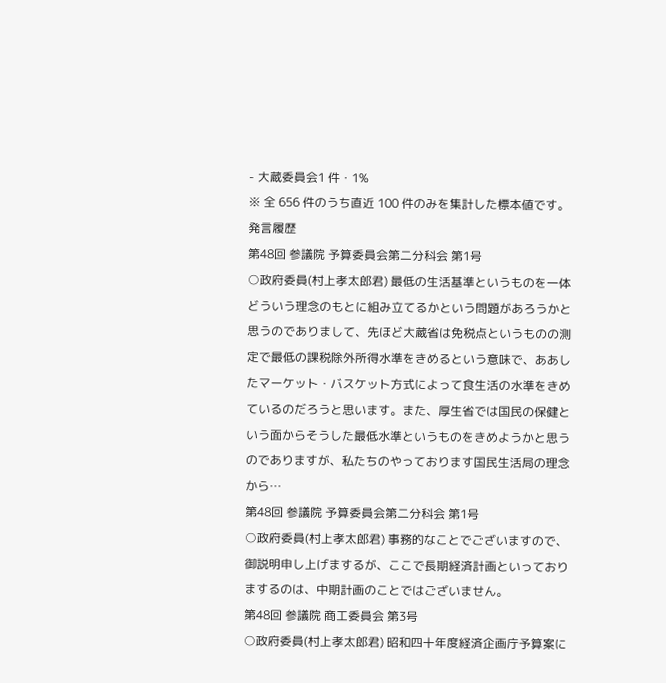- 大蔵委員会1 件・1%
※ 全 656 件のうち直近 100 件のみを集計した標本値です。
発言履歴
第48回 参議院 予算委員会第二分科会 第1号
○政府委員(村上孝太郎君) 最低の生活基準というものを一体どういう理念のもとに組み立てるかという問題があろうかと思うのでありまして、先ほど大蔵省は免税点というものの測定で最低の課税除外所得水準をきめるという意味で、ああしたマーケット・バスケット方式によって食生活の水準をきめているのだろうと思います。また、厚生省では国民の保健という面からそうした最低水準というものをきめようかと思うのでありますが、私たちのやっております国民生活局の理念から…
第48回 参議院 予算委員会第二分科会 第1号
○政府委員(村上孝太郎君) 事務的なことでございますので、御説明申し上げまするが、ここで長期経済計画といっておりまするのは、中期計画のことではございません。
第48回 参議院 商工委員会 第3号
○政府委員(村上孝太郎君) 昭和四十年度経済企画庁予算案に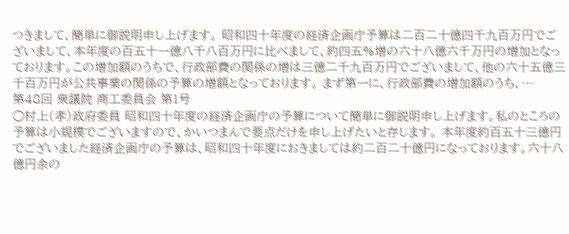つきまして、簡単に御説明申し上げます。 昭和四十年度の経済企画庁予算は二百二十億四千九百万円でございまして、本年度の百五十一億八千八百万円に比べまして、約四五%増の六十八億六千万円の増加となっております。この増加額のうちで、行政部費の関係の増は三億二千九百万円でございまして、他の六十五億三千百万円が公共事業の関係の予算の増額となっております。 まず第一に、行政部費の増加額のうち、…
第48回 衆議院 商工委員会 第1号
○村上(孝)政府委員 昭和四十年度の経済企画庁の予算について簡単に御説明申し上げます。私のところの予算は小規模でございますので、かいつまんで要点だけを申し上げたいと存じます。 本年度約百五十三億円でございました経済企画庁の予算は、昭和四十年度におきましては約二百二十億円になっております。六十八億円余の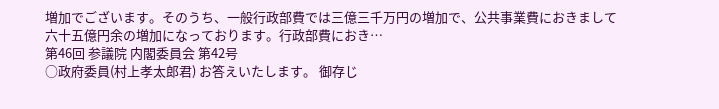増加でございます。そのうち、一般行政部費では三億三千万円の増加で、公共事業費におきまして六十五億円余の増加になっております。行政部費におき…
第46回 参議院 内閣委員会 第42号
○政府委員(村上孝太郎君) お答えいたします。 御存じ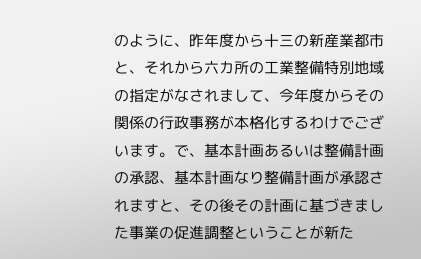のように、昨年度から十三の新産業都市と、それから六カ所の工業整備特別地域の指定がなされまして、今年度からその関係の行政事務が本格化するわけでございます。で、基本計画あるいは整備計画の承認、基本計画なり整備計画が承認されますと、その後その計画に基づきました事業の促進調整ということが新た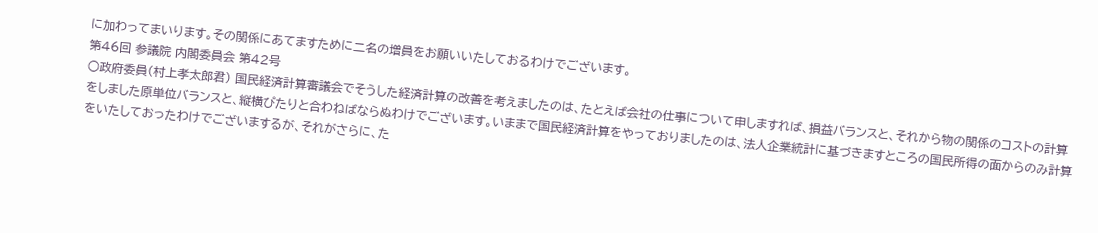に加わってまいります。その関係にあてますために二名の増員をお願いいたしておるわけでございます。
第46回 参議院 内閣委員会 第42号
○政府委員(村上孝太郎君) 国民経済計算審議会でそうした経済計算の改善を考えましたのは、たとえば会社の仕事について申しますれば、損益バランスと、それから物の関係のコストの計算をしました原単位バランスと、縦横ぴたりと合わねばならぬわけでございます。いままで国民経済計算をやっておりましたのは、法人企業統計に基づきますところの国民所得の面からのみ計算をいたしておったわけでございまするが、それがさらに、た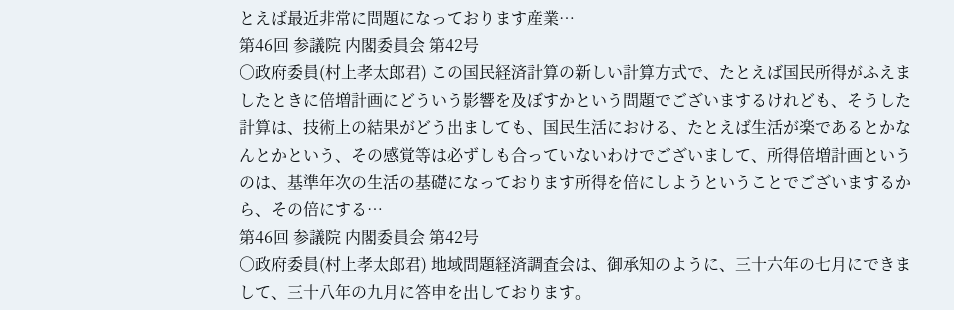とえば最近非常に問題になっております産業…
第46回 参議院 内閣委員会 第42号
○政府委員(村上孝太郎君) この国民経済計算の新しい計算方式で、たとえば国民所得がふえましたときに倍増計画にどういう影響を及ぼすかという問題でございまするけれども、そうした計算は、技術上の結果がどう出ましても、国民生活における、たとえば生活が楽であるとかなんとかという、その感覚等は必ずしも合っていないわけでございまして、所得倍増計画というのは、基準年次の生活の基礎になっております所得を倍にしようということでございまするから、その倍にする…
第46回 参議院 内閣委員会 第42号
○政府委員(村上孝太郎君) 地域問題経済調査会は、御承知のように、三十六年の七月にできまして、三十八年の九月に答申を出しております。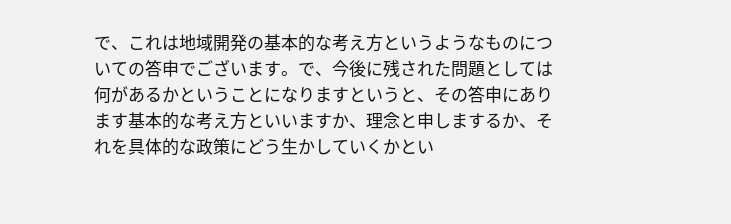で、これは地域開発の基本的な考え方というようなものについての答申でございます。で、今後に残された問題としては何があるかということになりますというと、その答申にあります基本的な考え方といいますか、理念と申しまするか、それを具体的な政策にどう生かしていくかとい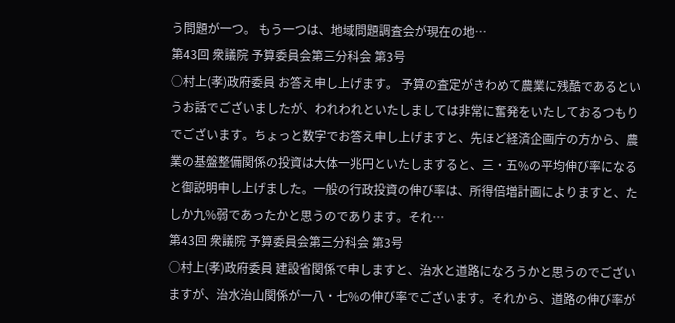う問題が一つ。 もう一つは、地域問題調査会が現在の地…
第43回 衆議院 予算委員会第三分科会 第3号
○村上(孝)政府委員 お答え申し上げます。 予算の査定がきわめて農業に残酷であるというお話でございましたが、われわれといたしましては非常に奮発をいたしておるつもりでございます。ちょっと数字でお答え申し上げますと、先ほど経済企画庁の方から、農業の基盤整備関係の投資は大体一兆円といたしますると、三・五%の平均伸び率になると御説明申し上げました。一般の行政投資の伸び率は、所得倍増計画によりますと、たしか九%弱であったかと思うのであります。それ…
第43回 衆議院 予算委員会第三分科会 第3号
○村上(孝)政府委員 建設省関係で申しますと、治水と道路になろうかと思うのでございますが、治水治山関係が一八・七%の伸び率でございます。それから、道路の伸び率が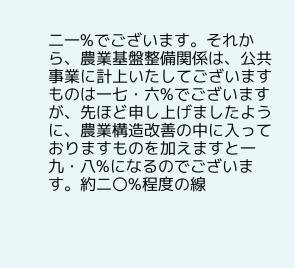二一%でございます。それから、農業基盤整備関係は、公共事業に計上いたしてございますものは一七・六%でございますが、先ほど申し上げましたように、農業構造改善の中に入っておりますものを加えますと一九・八%になるのでございます。約二〇%程度の線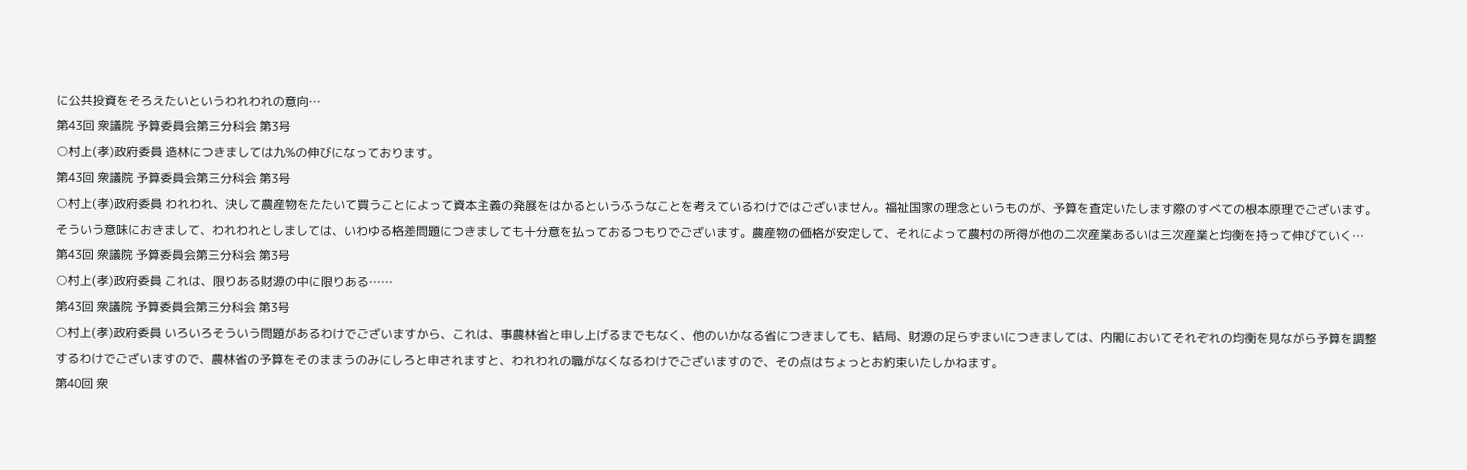に公共投資をそろえたいというわれわれの意向…
第43回 衆議院 予算委員会第三分科会 第3号
○村上(孝)政府委員 造林につきましては九%の伸びになっております。
第43回 衆議院 予算委員会第三分科会 第3号
○村上(孝)政府委員 われわれ、決して農産物をたたいて買うことによって資本主義の発展をはかるというふうなことを考えているわけではございません。福祉国家の理念というものが、予算を査定いたします際のすべての根本原理でございます。そういう意味におきまして、われわれとしましては、いわゆる格差問題につきましても十分意を払っておるつもりでございます。農産物の価格が安定して、それによって農村の所得が他の二次産業あるいは三次産業と均衡を持って伸びていく…
第43回 衆議院 予算委員会第三分科会 第3号
○村上(孝)政府委員 これは、限りある財源の中に限りある……
第43回 衆議院 予算委員会第三分科会 第3号
○村上(孝)政府委員 いろいろそういう問題があるわけでございますから、これは、事農林省と申し上げるまでもなく、他のいかなる省につきましても、結局、財源の足らずまいにつきましては、内閣においてそれぞれの均衡を見ながら予算を調整するわけでございますので、農林省の予算をそのままうのみにしろと申されますと、われわれの職がなくなるわけでございますので、その点はちょっとお約束いたしかねます。
第40回 衆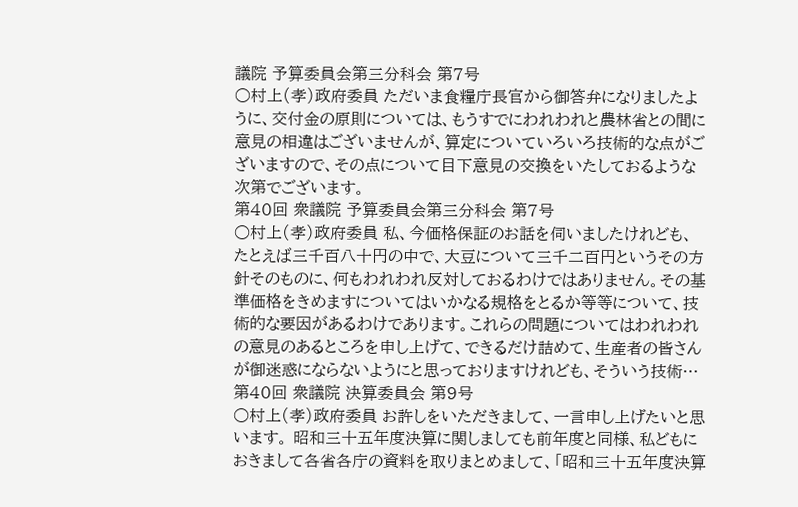議院 予算委員会第三分科会 第7号
○村上(孝)政府委員 ただいま食糧庁長官から御答弁になりましたように、交付金の原則については、もうすでにわれわれと農林省との間に意見の相違はございませんが、算定についていろいろ技術的な点がございますので、その点について目下意見の交換をいたしておるような次第でございます。
第40回 衆議院 予算委員会第三分科会 第7号
○村上(孝)政府委員 私、今価格保証のお話を伺いましたけれども、たとえば三千百八十円の中で、大豆について三千二百円というその方針そのものに、何もわれわれ反対しておるわけではありません。その基準価格をきめますについてはいかなる規格をとるか等等について、技術的な要因があるわけであります。これらの問題についてはわれわれの意見のあるところを申し上げて、できるだけ詰めて、生産者の皆さんが御迷惑にならないようにと思っておりますけれども、そういう技術…
第40回 衆議院 決算委員会 第9号
○村上(孝)政府委員 お許しをいただきまして、一言申し上げたいと思います。 昭和三十五年度決算に関しましても前年度と同様、私どもにおきまして各省各庁の資料を取りまとめまして、「昭和三十五年度決算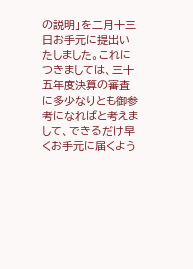の説明」を二月十三日お手元に提出いたしました。これにつきましては、三十五年度決算の審査に多少なりとも御参考になればと考えまして、できるだけ早くお手元に届くよう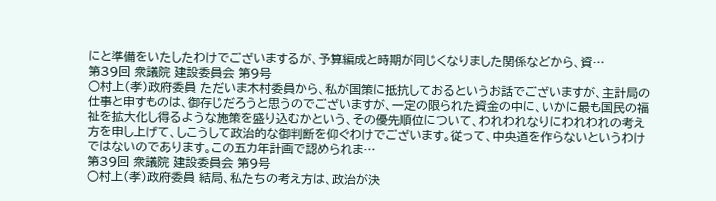にと準備をいたしたわけでございまするが、予算編成と時期が同じくなりました関係などから、資…
第39回 衆議院 建設委員会 第9号
○村上(孝)政府委員 ただいま木村委員から、私が国策に抵抗しておるというお話でございますが、主計局の仕事と申すものは、御存じだろうと思うのでございますが、一定の限られた資金の中に、いかに最も国民の福祉を拡大化し得るような施策を盛り込むかという、その優先順位について、われわれなりにわれわれの考え方を申し上げて、しこうして政治的な御判断を仰ぐわけでございます。従って、中央道を作らないというわけではないのであります。この五カ年計画で認められま…
第39回 衆議院 建設委員会 第9号
○村上(孝)政府委員 結局、私たちの考え方は、政治が決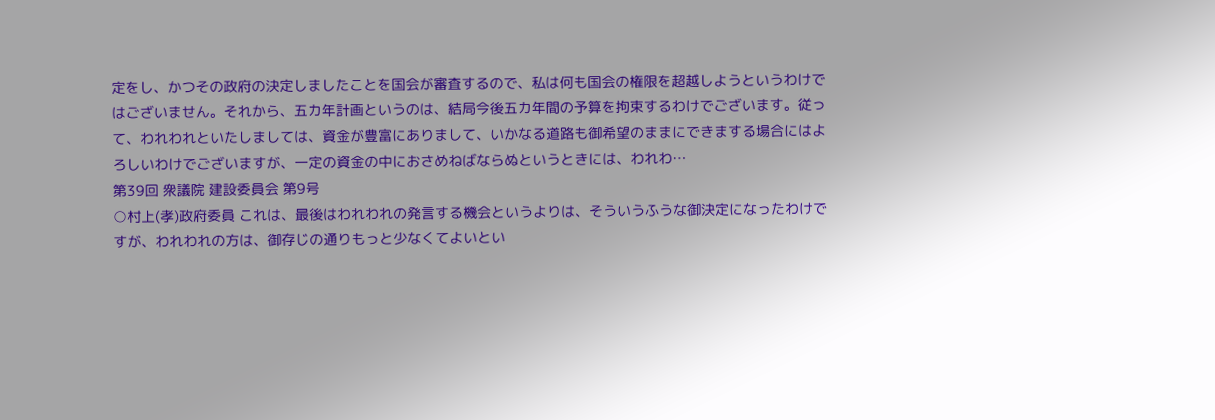定をし、かつその政府の決定しましたことを国会が審査するので、私は何も国会の権限を超越しようというわけではございません。それから、五カ年計画というのは、結局今後五カ年間の予算を拘束するわけでございます。従って、われわれといたしましては、資金が豊富にありまして、いかなる道路も御希望のままにできまする場合にはよろしいわけでございますが、一定の資金の中におさめねばならぬというときには、われわ…
第39回 衆議院 建設委員会 第9号
○村上(孝)政府委員 これは、最後はわれわれの発言する機会というよりは、そういうふうな御決定になったわけですが、われわれの方は、御存じの通りもっと少なくてよいとい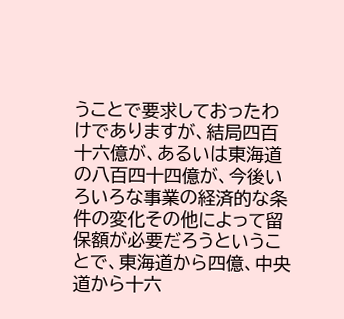うことで要求しておったわけでありますが、結局四百十六億が、あるいは東海道の八百四十四億が、今後いろいろな事業の経済的な条件の変化その他によって留保額が必要だろうということで、東海道から四億、中央道から十六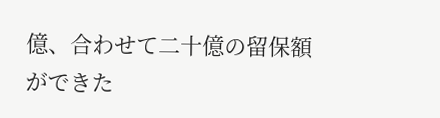億、合わせて二十億の留保額ができた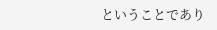ということであり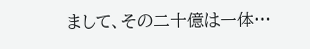まして、その二十億は一体…